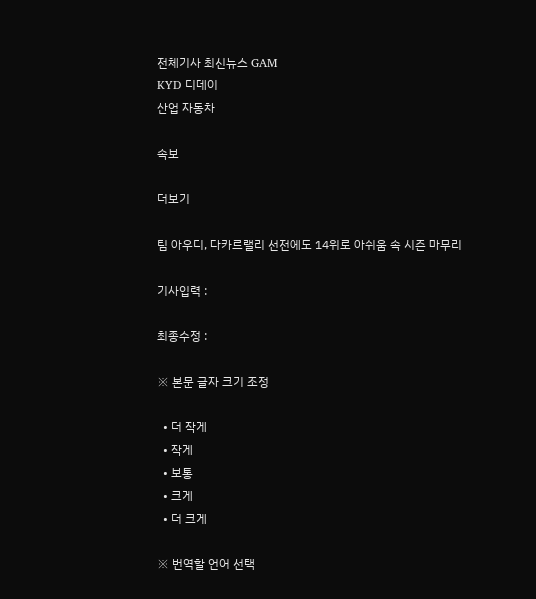전체기사 최신뉴스 GAM
KYD 디데이
산업 자동차

속보

더보기

팀 아우디, 다카르랠리 선전에도 14위로 아쉬움 속 시즌 마무리

기사입력 :

최종수정 :

※ 본문 글자 크기 조정

  • 더 작게
  • 작게
  • 보통
  • 크게
  • 더 크게

※ 번역할 언어 선택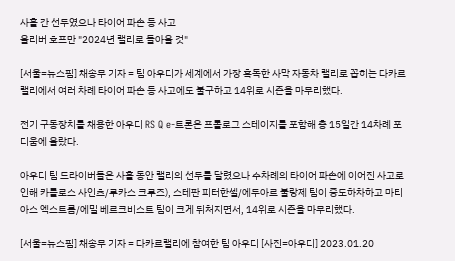사흘 간 선두였으나 타이어 파손 등 사고
올리버 호프만 "2024년 랠리로 돌아올 것"

[서울=뉴스핌] 채송무 기자 = 팀 아우디가 세계에서 가장 혹독한 사막 자동차 랠리로 꼽히는 다카르 랠리에서 여러 차례 타이어 파손 등 사고에도 불구하고 14위로 시즌을 마무리했다.

전기 구동장치를 채용한 아우디 RS Q e-트론은 프롤로그 스테이지를 포함해 총 15일간 14차례 포디움에 올랐다.

아우디 팀 드라이버들은 사흘 동안 랠리의 선두를 달렸으나 수차례의 타이어 파손에 이어진 사고로 인해 카를로스 사인츠/루카스 크루즈), 스테판 피터한셀/에두아르 불랑제 팀이 중도하차하고 마티아스 엑스트롬/에밀 베르크비스트 팀이 크게 뒤처지면서, 14위로 시즌을 마무리했다.

[서울=뉴스핌] 채송무 기자 = 다카르랠리에 참여한 팀 아우디 [사진=아우디] 2023.01.20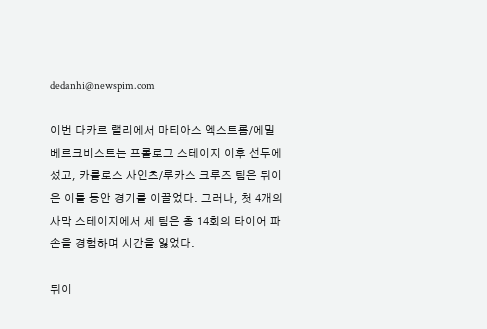dedanhi@newspim.com

이번 다카르 랠리에서 마티아스 엑스트롬/에밀 베르크비스트는 프롤로그 스테이지 이후 선두에 섰고, 카를로스 사인츠/루카스 크루즈 팀은 뒤이은 이틀 동안 경기를 이끌었다. 그러나, 첫 4개의 사막 스테이지에서 세 팀은 총 14회의 타이어 파손을 경험하며 시간을 잃었다.

뒤이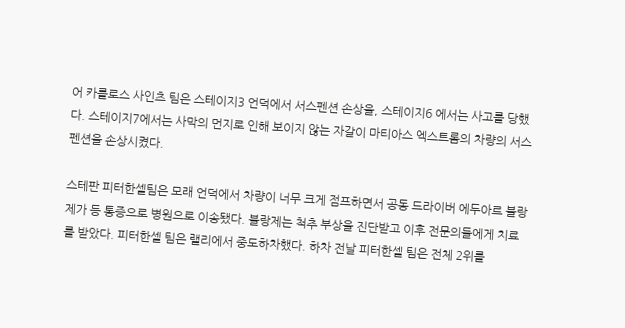어 카를로스 사인츠 팀은 스테이지3 언덕에서 서스펜션 손상을, 스테이지6 에서는 사고를 당했다. 스테이지7에서는 사막의 먼지로 인해 보이지 않는 자갈이 마티아스 엑스트롬의 차량의 서스펜션을 손상시켰다.

스테판 피터한셀팀은 모래 언덕에서 차량이 너무 크게 점프하면서 공동 드라이버 에두아르 블랑제가 등 통증으로 병원으로 이송됐다. 블랑제는 척추 부상을 진단받고 이후 전문의들에게 치료를 받았다. 피터한셀 팀은 랠리에서 중도하차했다. 하차 전날 피터한셀 팀은 전체 2위를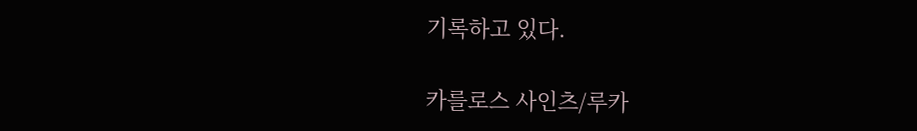기록하고 있다.

카를로스 사인츠/루카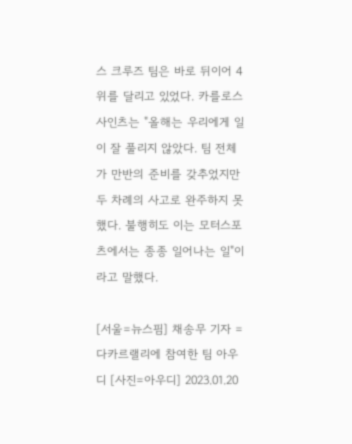스 크루즈 팀은 바로 뒤이어 4위를 달리고 있었다. 카를로스 사인츠는 "올해는 우리에게 일이 잘 풀리지 않았다. 팀 전체가 만반의 준비를 갖추었지만 두 차례의 사고로 완주하지 못했다. 불행히도 이는 모터스포츠에서는 종종 일어나는 일"이라고 말했다.

[서울=뉴스핌] 채송무 기자 = 다카르랠리에 참여한 팀 아우디 [사진=아우디] 2023.01.20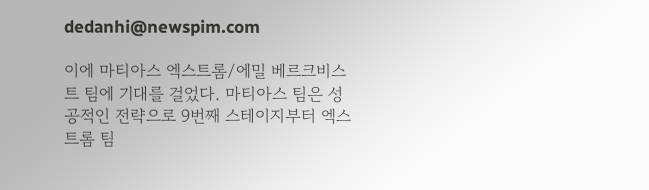dedanhi@newspim.com

이에 마티아스 엑스트롬/에밀 베르크비스트 팀에 기대를 걸었다. 마티아스 팀은 성공적인 전략으로 9번째 스테이지부터 엑스트롬 팀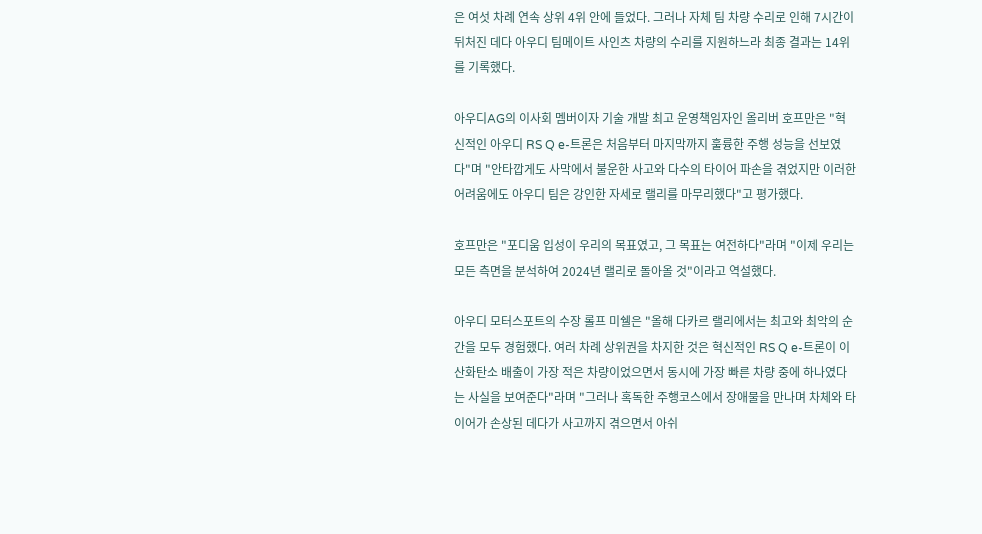은 여섯 차례 연속 상위 4위 안에 들었다. 그러나 자체 팀 차량 수리로 인해 7시간이 뒤처진 데다 아우디 팀메이트 사인츠 차량의 수리를 지원하느라 최종 결과는 14위를 기록했다.

아우디AG의 이사회 멤버이자 기술 개발 최고 운영책임자인 올리버 호프만은 "혁신적인 아우디 RS Q e-트론은 처음부터 마지막까지 훌륭한 주행 성능을 선보였다"며 "안타깝게도 사막에서 불운한 사고와 다수의 타이어 파손을 겪었지만 이러한 어려움에도 아우디 팀은 강인한 자세로 랠리를 마무리했다"고 평가했다.

호프만은 "포디움 입성이 우리의 목표였고, 그 목표는 여전하다"라며 "이제 우리는 모든 측면을 분석하여 2024년 랠리로 돌아올 것"이라고 역설했다.

아우디 모터스포트의 수장 롤프 미쉘은 "올해 다카르 랠리에서는 최고와 최악의 순간을 모두 경험했다. 여러 차례 상위권을 차지한 것은 혁신적인 RS Q e-트론이 이산화탄소 배출이 가장 적은 차량이었으면서 동시에 가장 빠른 차량 중에 하나였다는 사실을 보여준다"라며 "그러나 혹독한 주행코스에서 장애물을 만나며 차체와 타이어가 손상된 데다가 사고까지 겪으면서 아쉬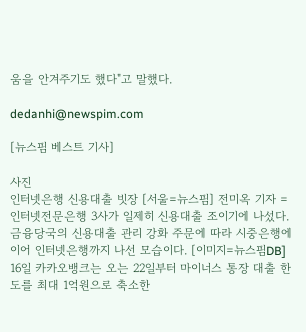움을 안겨주기도 했다"고 말했다.

dedanhi@newspim.com

[뉴스핌 베스트 기사]

사진
인터넷은행 신용대출 빗장 [서울=뉴스핌] 전미옥 기자 = 인터넷전문은행 3사가 일제히 신용대출 조이기에 나섰다. 금융당국의 신용대출 관리 강화 주문에 따라 시중은행에 이어 인터넷은행까지 나선 모습이다. [이미지=뉴스핌DB] 16일 카카오뱅크는 오는 22일부터 마이너스 통장 대출 한도를 최대 1억원으로 축소한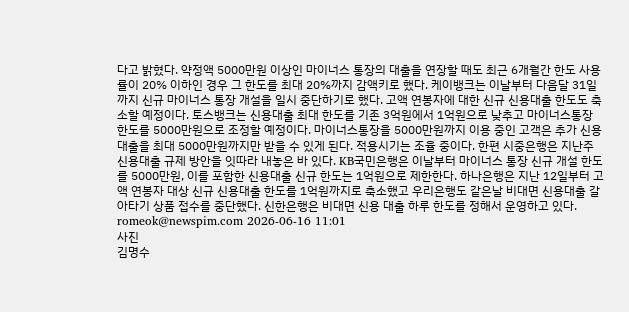다고 밝혔다. 약정액 5000만원 이상인 마이너스 통장의 대출을 연장할 때도 최근 6개월간 한도 사용률이 20% 이하인 경우 그 한도를 최대 20%까지 감액키로 했다. 케이뱅크는 이날부터 다음달 31일까지 신규 마이너스 통장 개설을 일시 중단하기로 했다. 고액 연봉자에 대한 신규 신용대출 한도도 축소할 예정이다. 토스뱅크는 신용대출 최대 한도를 기존 3억원에서 1억원으로 낮추고 마이너스통장 한도를 5000만원으로 조정할 예정이다. 마이너스통장을 5000만원까지 이용 중인 고객은 추가 신용대출을 최대 5000만원까지만 받을 수 있게 된다. 적용시기는 조율 중이다. 한편 시중은행은 지난주 신용대출 규제 방안을 잇따라 내놓은 바 있다. KB국민은행은 이날부터 마이너스 통장 신규 개설 한도를 5000만원, 이를 포함한 신용대출 신규 한도는 1억원으로 제한한다. 하나은행은 지난 12일부터 고액 연봉자 대상 신규 신용대출 한도를 1억원까지로 축소했고 우리은행도 같은날 비대면 신용대출 갈아타기 상품 접수를 중단했다. 신한은행은 비대면 신용 대출 하루 한도를 정해서 운영하고 있다. romeok@newspim.com 2026-06-16 11:01
사진
김명수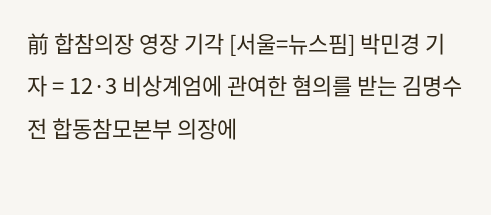前 합참의장 영장 기각 [서울=뉴스핌] 박민경 기자 = 12·3 비상계엄에 관여한 혐의를 받는 김명수 전 합동참모본부 의장에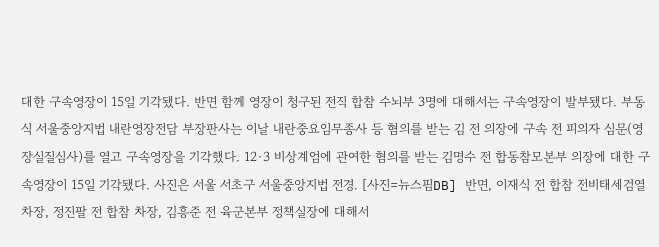대한 구속영장이 15일 기각됐다. 반면 함께 영장이 청구된 전직 합참 수뇌부 3명에 대해서는 구속영장이 발부됐다. 부동식 서울중앙지법 내란영장전담 부장판사는 이날 내란중요임무종사 등 혐의를 받는 김 전 의장에 구속 전 피의자 심문(영장실질심사)를 열고 구속영장을 기각했다. 12·3 비상계엄에 관여한 혐의를 받는 김명수 전 합동참모본부 의장에 대한 구속영장이 15일 기각됐다. 사진은 서울 서초구 서울중앙지법 전경. [사진=뉴스핌DB] 반면, 이재식 전 합참 전비태세검열차장, 정진팔 전 합참 차장, 김흥준 전 육군본부 정책실장에 대해서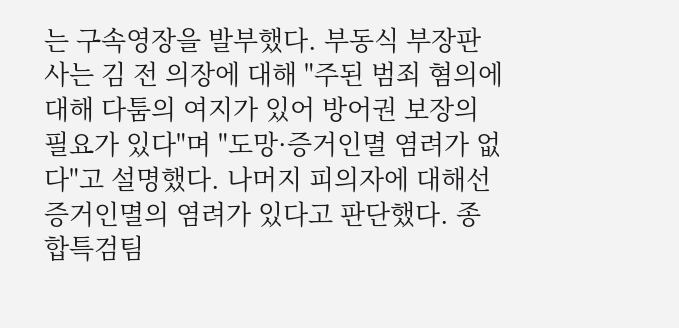는 구속영장을 발부했다. 부동식 부장판사는 김 전 의장에 대해 "주된 범죄 혐의에 대해 다툼의 여지가 있어 방어권 보장의 필요가 있다"며 "도망·증거인멸 염려가 없다"고 설명했다. 나머지 피의자에 대해선 증거인멸의 염려가 있다고 판단했다. 종합특검팀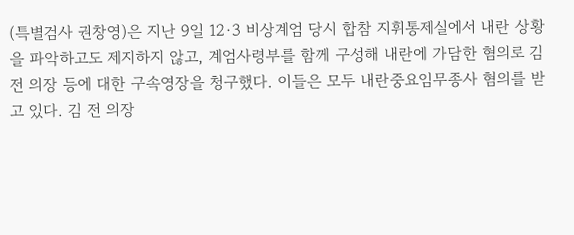(특별검사 권창영)은 지난 9일 12·3 비상계엄 당시 합참 지휘통제실에서 내란 상황을 파악하고도 제지하지 않고, 계엄사령부를 함께 구성해 내란에 가담한 혐의로 김 전 의장 등에 대한 구속영장을 청구했다. 이들은 모두 내란중요임무종사 혐의를 받고 있다. 김 전 의장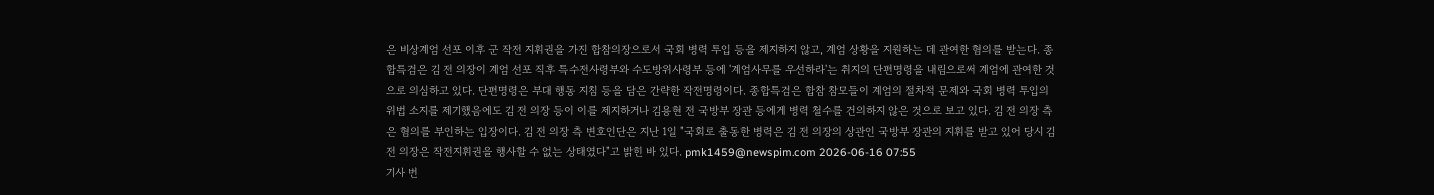은 비상계엄 선포 이후 군 작전 지휘권을 가진 합참의장으로서 국회 병력 투입 등을 제지하지 않고, 계엄 상황을 지원하는 데 관여한 혐의를 받는다. 종합특검은 김 전 의장이 계엄 선포 직후 특수전사령부와 수도방위사령부 등에 '계엄사무를 우선하라'는 취지의 단편명령을 내림으로써 계엄에 관여한 것으로 의심하고 있다. 단편명령은 부대 행동 지침 등을 담은 간략한 작전명령이다. 종합특검은 합참 참모들이 계엄의 절차적 문제와 국회 병력 투입의 위법 소지를 제기했음에도 김 전 의장 등이 이를 제지하거나 김용현 전 국방부 장관 등에게 병력 철수를 건의하지 않은 것으로 보고 있다. 김 전 의장 측은 혐의를 부인하는 입장이다. 김 전 의장 측 변호인단은 지난 1일 "국회로 출동한 병력은 김 전 의장의 상관인 국방부 장관의 지휘를 받고 있어 당시 김 전 의장은 작전지휘권을 행사할 수 없는 상태였다"고 밝힌 바 있다. pmk1459@newspim.com 2026-06-16 07:55
기사 번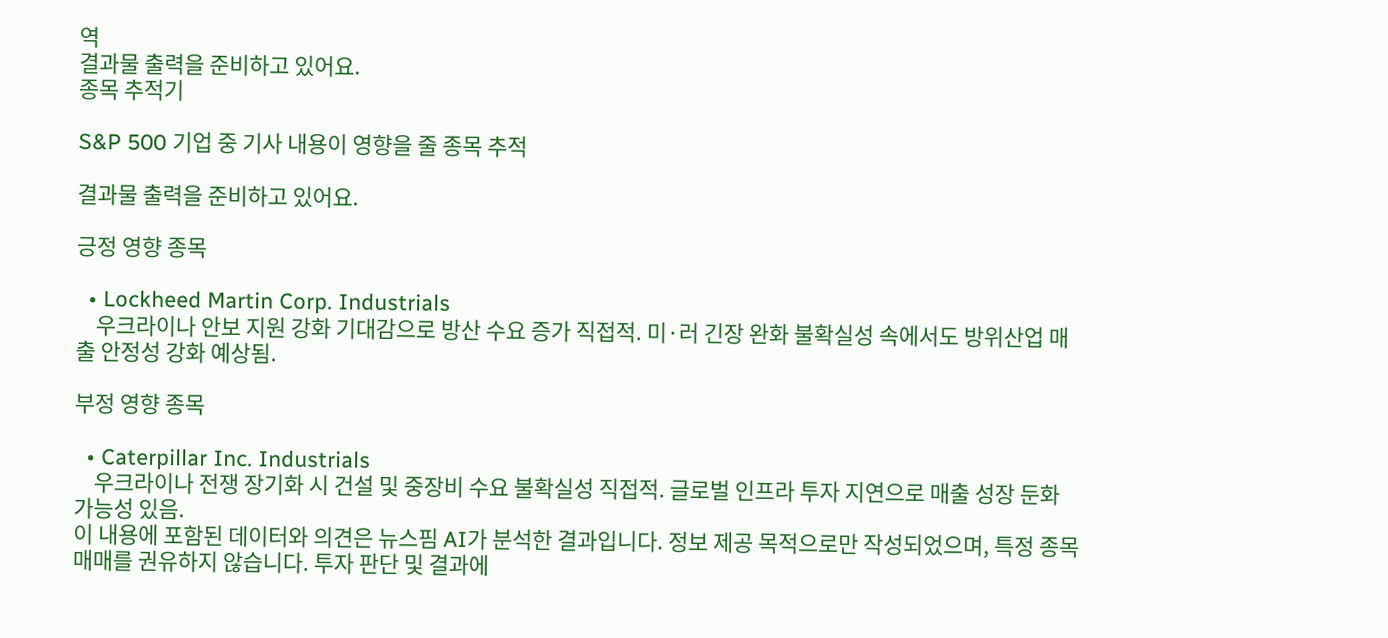역
결과물 출력을 준비하고 있어요.
종목 추적기

S&P 500 기업 중 기사 내용이 영향을 줄 종목 추적

결과물 출력을 준비하고 있어요.

긍정 영향 종목

  • Lockheed Martin Corp. Industrials
    우크라이나 안보 지원 강화 기대감으로 방산 수요 증가 직접적. 미·러 긴장 완화 불확실성 속에서도 방위산업 매출 안정성 강화 예상됨.

부정 영향 종목

  • Caterpillar Inc. Industrials
    우크라이나 전쟁 장기화 시 건설 및 중장비 수요 불확실성 직접적. 글로벌 인프라 투자 지연으로 매출 성장 둔화 가능성 있음.
이 내용에 포함된 데이터와 의견은 뉴스핌 AI가 분석한 결과입니다. 정보 제공 목적으로만 작성되었으며, 특정 종목 매매를 권유하지 않습니다. 투자 판단 및 결과에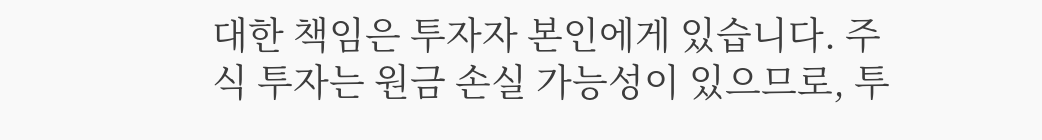대한 책임은 투자자 본인에게 있습니다. 주식 투자는 원금 손실 가능성이 있으므로, 투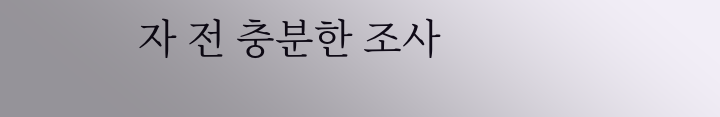자 전 충분한 조사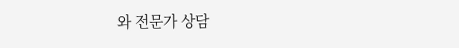와 전문가 상담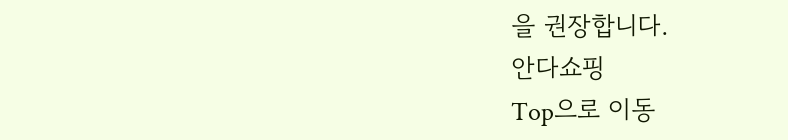을 권장합니다.
안다쇼핑
Top으로 이동